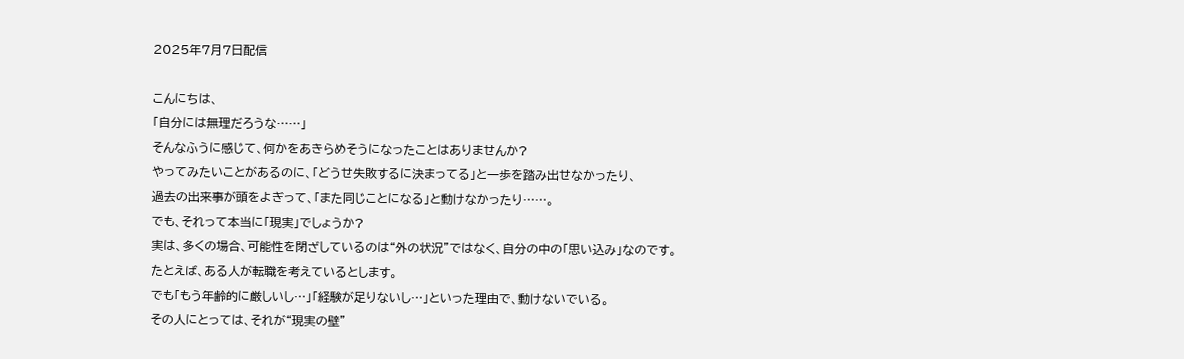2025年7月7日配信

こんにちは、
「自分には無理だろうな……」
そんなふうに感じて、何かをあきらめそうになったことはありませんか?
やってみたいことがあるのに、「どうせ失敗するに決まってる」と一歩を踏み出せなかったり、
過去の出来事が頭をよぎって、「また同じことになる」と動けなかったり……。
でも、それって本当に「現実」でしょうか?
実は、多くの場合、可能性を閉ざしているのは“外の状況”ではなく、自分の中の「思い込み」なのです。
たとえば、ある人が転職を考えているとします。
でも「もう年齢的に厳しいし…」「経験が足りないし…」といった理由で、動けないでいる。
その人にとっては、それが“現実の壁”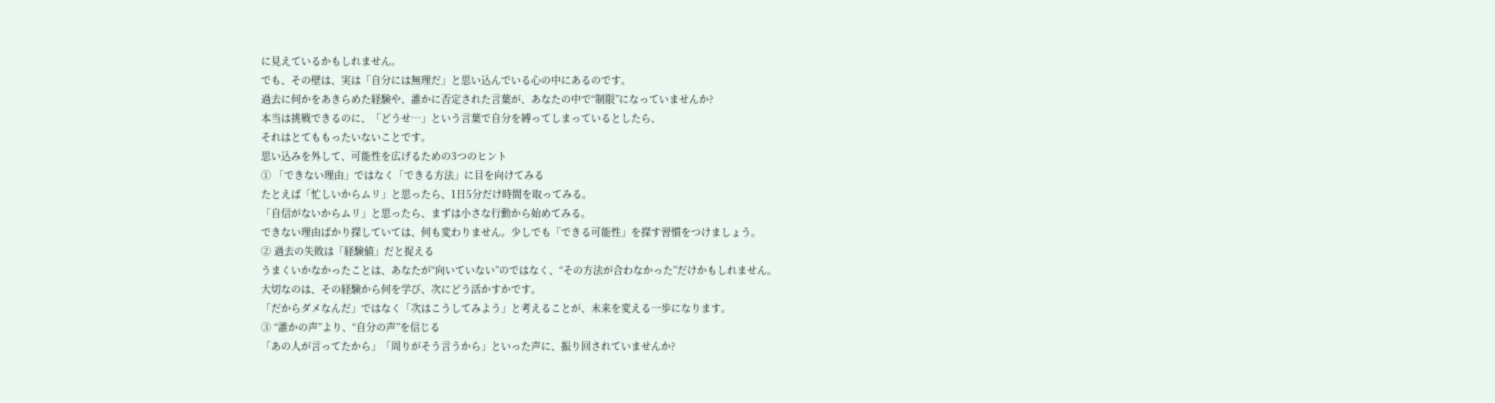に見えているかもしれません。
でも、その壁は、実は「自分には無理だ」と思い込んでいる心の中にあるのです。
過去に何かをあきらめた経験や、誰かに否定された言葉が、あなたの中で“制限”になっていませんか?
本当は挑戦できるのに、「どうせ…」という言葉で自分を縛ってしまっているとしたら、
それはとてももったいないことです。
思い込みを外して、可能性を広げるための3つのヒント
① 「できない理由」ではなく「できる方法」に目を向けてみる
たとえば「忙しいからムリ」と思ったら、1日5分だけ時間を取ってみる。
「自信がないからムリ」と思ったら、まずは小さな行動から始めてみる。
できない理由ばかり探していては、何も変わりません。少しでも「できる可能性」を探す習慣をつけましょう。
② 過去の失敗は「経験値」だと捉える
うまくいかなかったことは、あなたが“向いていない”のではなく、“その方法が合わなかった”だけかもしれません。
大切なのは、その経験から何を学び、次にどう活かすかです。
「だからダメなんだ」ではなく「次はこうしてみよう」と考えることが、未来を変える一歩になります。
③ “誰かの声”より、“自分の声”を信じる
「あの人が言ってたから」「周りがそう言うから」といった声に、振り回されていませんか?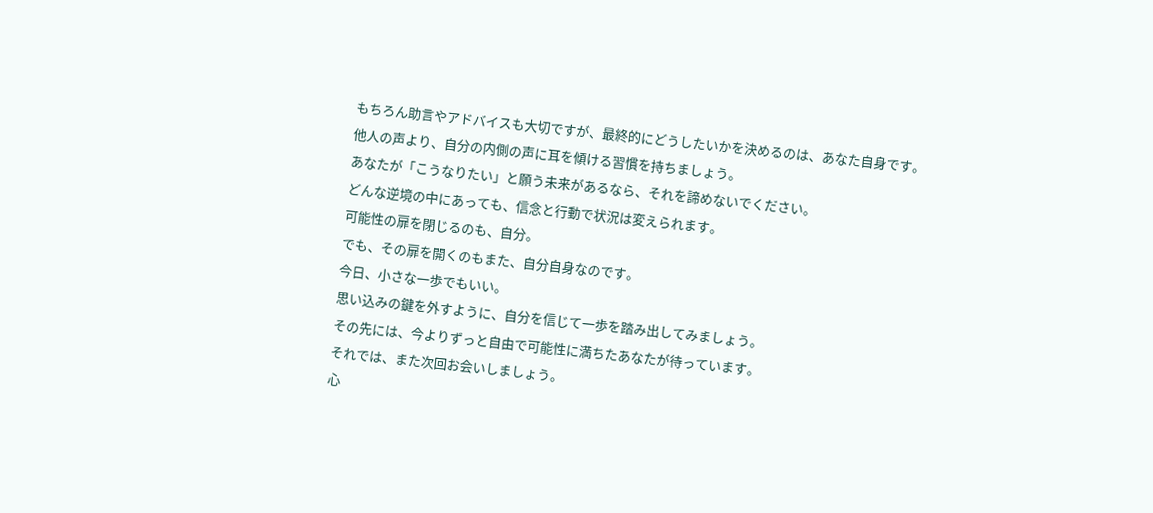もちろん助言やアドバイスも大切ですが、最終的にどうしたいかを決めるのは、あなた自身です。
他人の声より、自分の内側の声に耳を傾ける習慣を持ちましょう。
あなたが「こうなりたい」と願う未来があるなら、それを諦めないでください。
どんな逆境の中にあっても、信念と行動で状況は変えられます。
可能性の扉を閉じるのも、自分。
でも、その扉を開くのもまた、自分自身なのです。
今日、小さな一歩でもいい。
思い込みの鍵を外すように、自分を信じて一歩を踏み出してみましょう。
その先には、今よりずっと自由で可能性に満ちたあなたが待っています。
それでは、また次回お会いしましょう。
心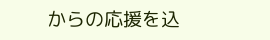からの応援を込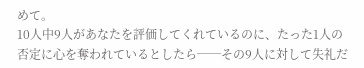めて。
10人中9人があなたを評価してくれているのに、たった1人の否定に心を奪われているとしたら──その9人に対して失礼だ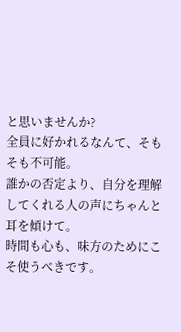と思いませんか?
全員に好かれるなんて、そもそも不可能。
誰かの否定より、自分を理解してくれる人の声にちゃんと耳を傾けて。
時間も心も、味方のためにこそ使うべきです。